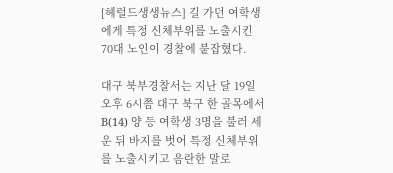[헤럴드생생뉴스] 길 가던 여학생에게 특정 신체부위를 노출시킨 70대 노인이 경찰에 붙잡혔다.

대구 북부경찰서는 지난 달 19일 오후 6시쯤 대구 북구 한 골목에서 B(14) 양 등 여학생 3명을 불러 세운 뒤 바지를 벗어 특정 신체부위를 노출시키고 음란한 말로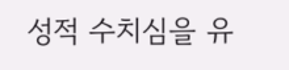성적 수치심을 유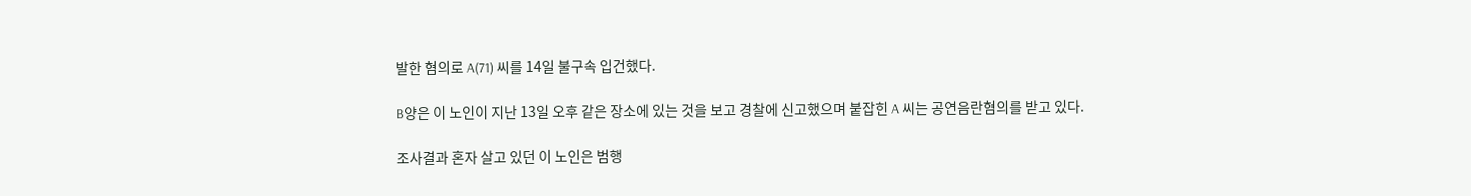발한 혐의로 A(71) 씨를 14일 불구속 입건했다.

B양은 이 노인이 지난 13일 오후 같은 장소에 있는 것을 보고 경찰에 신고했으며 붙잡힌 A 씨는 공연음란혐의를 받고 있다.

조사결과 혼자 살고 있던 이 노인은 범행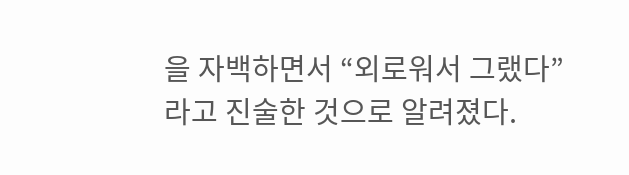을 자백하면서 “외로워서 그랬다”라고 진술한 것으로 알려졌다.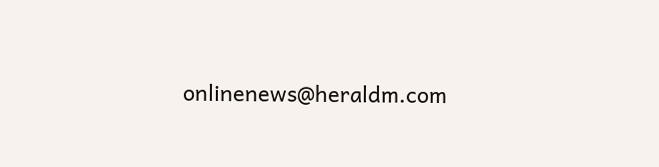onlinenews@heraldm.com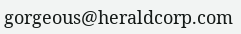gorgeous@heraldcorp.com